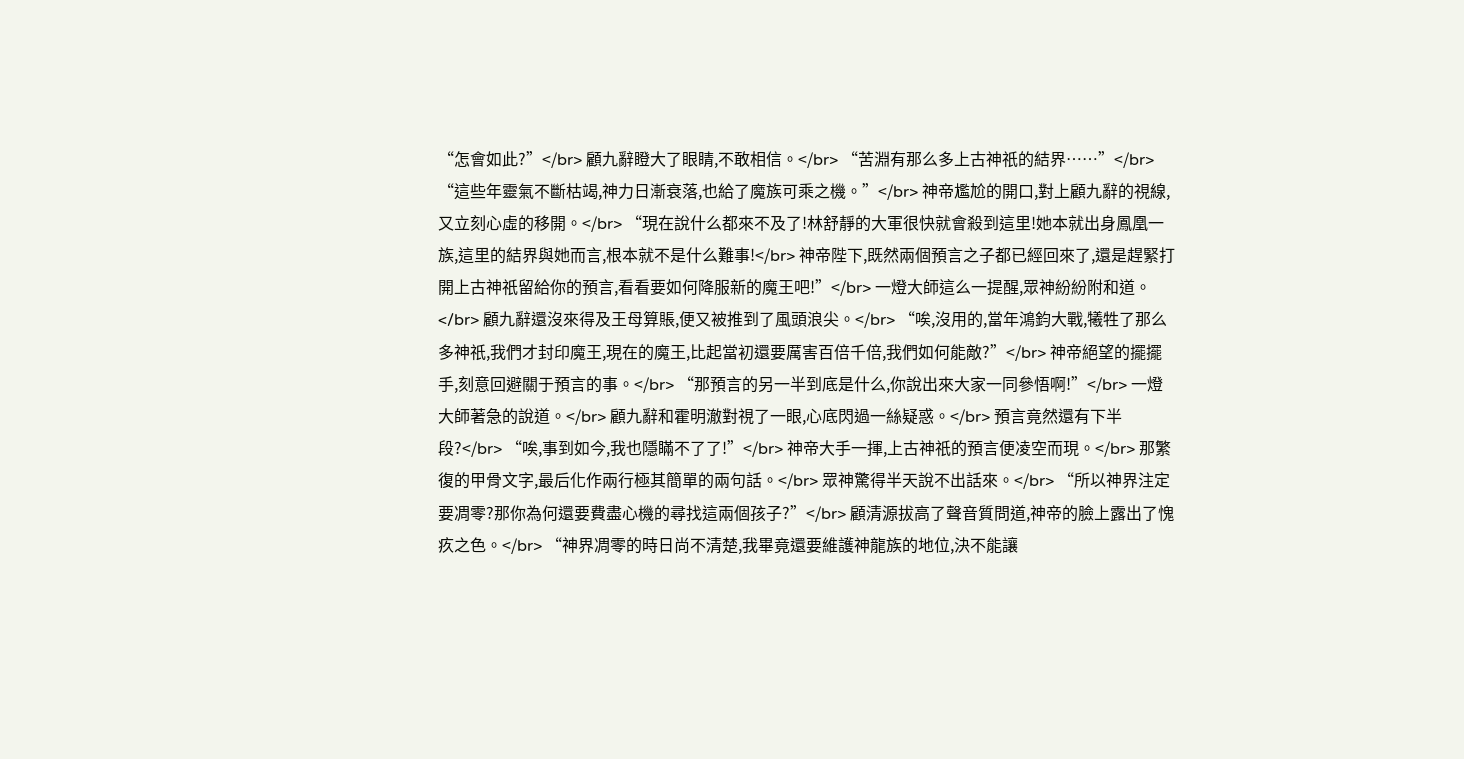“怎會如此?”</br> 顧九辭瞪大了眼睛,不敢相信。</br> “苦淵有那么多上古神祇的結界……”</br> “這些年靈氣不斷枯竭,神力日漸衰落,也給了魔族可乘之機。”</br> 神帝尷尬的開口,對上顧九辭的視線,又立刻心虛的移開。</br> “現在說什么都來不及了!林舒靜的大軍很快就會殺到這里!她本就出身鳳凰一族,這里的結界與她而言,根本就不是什么難事!</br> 神帝陛下,既然兩個預言之子都已經回來了,還是趕緊打開上古神祇留給你的預言,看看要如何降服新的魔王吧!”</br> 一燈大師這么一提醒,眾神紛紛附和道。</br> 顧九辭還沒來得及王母算賬,便又被推到了風頭浪尖。</br> “唉,沒用的,當年鴻鈞大戰,犧牲了那么多神祇,我們才封印魔王,現在的魔王,比起當初還要厲害百倍千倍,我們如何能敵?”</br> 神帝絕望的擺擺手,刻意回避關于預言的事。</br> “那預言的另一半到底是什么,你說出來大家一同參悟啊!”</br> 一燈大師著急的說道。</br> 顧九辭和霍明澈對視了一眼,心底閃過一絲疑惑。</br> 預言竟然還有下半段?</br> “唉,事到如今,我也隱瞞不了了!”</br> 神帝大手一揮,上古神祇的預言便凌空而現。</br> 那繁復的甲骨文字,最后化作兩行極其簡單的兩句話。</br> 眾神驚得半天說不出話來。</br> “所以神界注定要凋零?那你為何還要費盡心機的尋找這兩個孩子?”</br> 顧清源拔高了聲音質問道,神帝的臉上露出了愧疚之色。</br> “神界凋零的時日尚不清楚,我畢竟還要維護神龍族的地位,決不能讓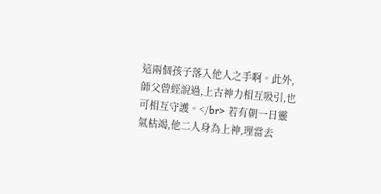這兩個孩子落入他人之手啊。此外,師父曾經說過,上古神力相互吸引,也可相互守護。</br> 若有朝一日靈氣枯竭,他二人身為上神,理當去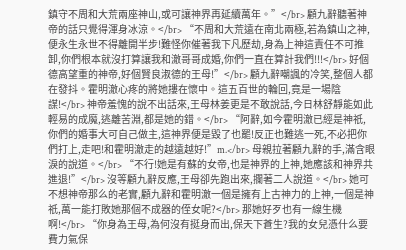鎮守不周和大荒兩座神山,或可讓神界再延續萬年。”</br> 顧九辭聽著神帝的話只覺得渾身冰涼。</br> “不周和大荒遠在南北兩極,若為鎮山之神,便永生永世不得離開半步!難怪你催著我下凡歷劫,身為上神這責任不可推卸,你們根本就沒打算讓我和澈哥哥成婚,你們一直在算計我們!!!</br> 好個德高望重的神帝,好個賢良淑德的王母!”</br> 顧九辭嘲諷的冷笑,整個人都在發抖。霍明澈心疼的將她摟在懷中。這五百世的輪回,竟是一場陰謀!</br> 神帝羞愧的說不出話來,王母林姜更是不敢說話,今日林舒靜能如此輕易的成魔,逃離苦淵,都是她的錯。</br> “阿辭,如今霍明澈已經是神祇,你們的婚事大可自己做主,這神界便是毀了也罷!反正也難逃一死,不必把你們打上,走吧!和霍明澈走的越遠越好!”m.</br> 母親拉著顧九辭的手,滿含眼淚的說道。</br> “不行!她是有蘇的女帝,也是神界的上神,她應該和神界共進退!”</br> 沒等顧九辭反應,王母卻先跑出來,攔著二人說道。</br> 她可不想神帝那么的老實,顧九辭和霍明澈一個是擁有上古神力的上神,一個是神祇,萬一能打敗她那個不成器的侄女呢?</br> 那她好歹也有一線生機啊!</br> “你身為王母,為何沒有挺身而出,保天下蒼生?我的女兒憑什么要費力氣保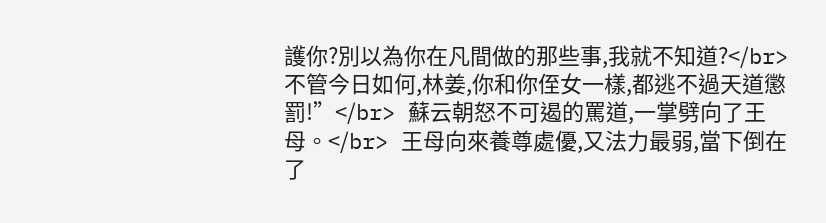護你?別以為你在凡間做的那些事,我就不知道?</br> 不管今日如何,林姜,你和你侄女一樣,都逃不過天道懲罰!”</br> 蘇云朝怒不可遏的罵道,一掌劈向了王母。</br> 王母向來養尊處優,又法力最弱,當下倒在了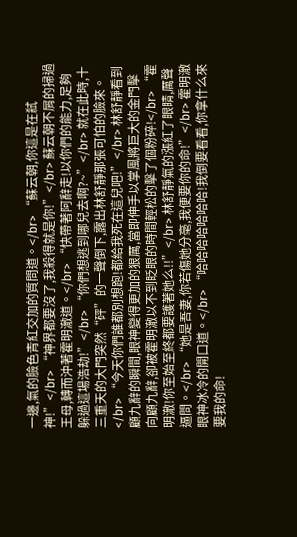一邊,氣的臉色青紅交加的質問道。</br> “蘇云朝,你這是在弒神!”</br> “神界都要沒了,我殺得就是你!”</br> 蘇云朝不屑的掃過王母,轉而沖著霍明澈道。</br> “快帶著阿辭走!以你們的能力,足夠躲過這場浩劫!”</br> “你們想逃到哪兒去啊?~”</br> 就在此時,十三重天的大門突然“砰”的一聲倒下,露出林舒靜那張可怕的臉來。</br> “今天你們誰都別想跑!都給我死在這兒吧!”</br> 林舒靜看到顧九辭的瞬間,眼神變得更加的狠厲,當即伸手以掌風將巨大的金門擊向顧九辭,卻被霍明澈以不到眨眼的時間輕松的擊了個粉碎!</br> “霍明澈!你至始至終都要護著她么!!”</br> 林舒靜氣的漲紅了眼睛,厲聲逼問。</br> “她是吾妻,你若傷她分毫,我便要你的命!”</br> 霍明澈眼神冰冷的開口道。</br> “哈哈哈哈哈哈哈!我倒要看看,你拿什么來要我的命!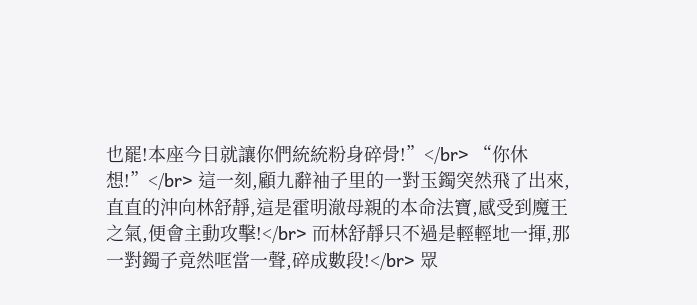也罷!本座今日就讓你們統統粉身碎骨!”</br> “你休想!”</br> 這一刻,顧九辭袖子里的一對玉鐲突然飛了出來,直直的沖向林舒靜,這是霍明澈母親的本命法寶,感受到魔王之氣,便會主動攻擊!</br> 而林舒靜只不過是輕輕地一揮,那一對鐲子竟然哐當一聲,碎成數段!</br> 眾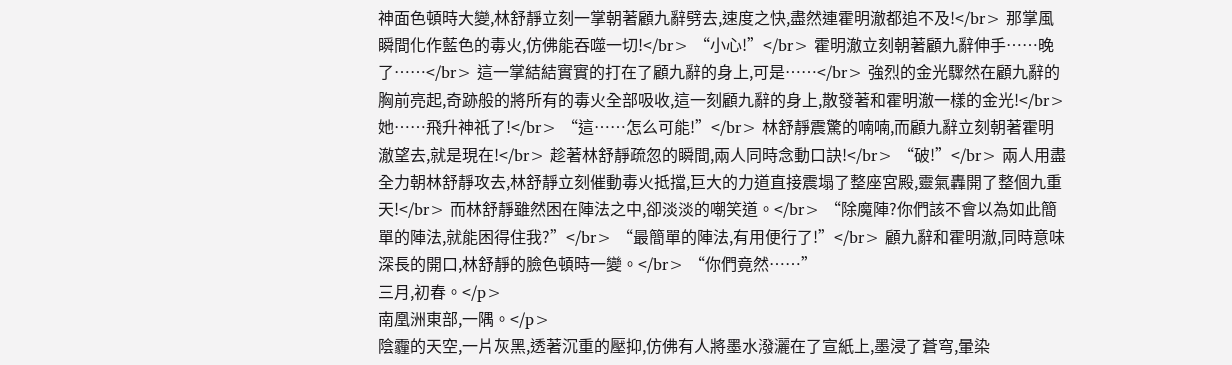神面色頓時大變,林舒靜立刻一掌朝著顧九辭劈去,速度之快,盡然連霍明澈都追不及!</br> 那掌風瞬間化作藍色的毒火,仿佛能吞噬一切!</br> “小心!”</br> 霍明澈立刻朝著顧九辭伸手……晚了……</br> 這一掌結結實實的打在了顧九辭的身上,可是……</br> 強烈的金光驟然在顧九辭的胸前亮起,奇跡般的將所有的毒火全部吸收,這一刻顧九辭的身上,散發著和霍明澈一樣的金光!</br> 她……飛升神祇了!</br> “這……怎么可能!”</br> 林舒靜震驚的喃喃,而顧九辭立刻朝著霍明澈望去,就是現在!</br> 趁著林舒靜疏忽的瞬間,兩人同時念動口訣!</br> “破!”</br> 兩人用盡全力朝林舒靜攻去,林舒靜立刻催動毒火抵擋,巨大的力道直接震塌了整座宮殿,靈氣轟開了整個九重天!</br> 而林舒靜雖然困在陣法之中,卻淡淡的嘲笑道。</br> “除魔陣?你們該不會以為如此簡單的陣法,就能困得住我?”</br> “最簡單的陣法,有用便行了!”</br> 顧九辭和霍明澈,同時意味深長的開口,林舒靜的臉色頓時一變。</br> “你們竟然……”
三月,初春。</p>
南凰洲東部,一隅。</p>
陰霾的天空,一片灰黑,透著沉重的壓抑,仿佛有人將墨水潑灑在了宣紙上,墨浸了蒼穹,暈染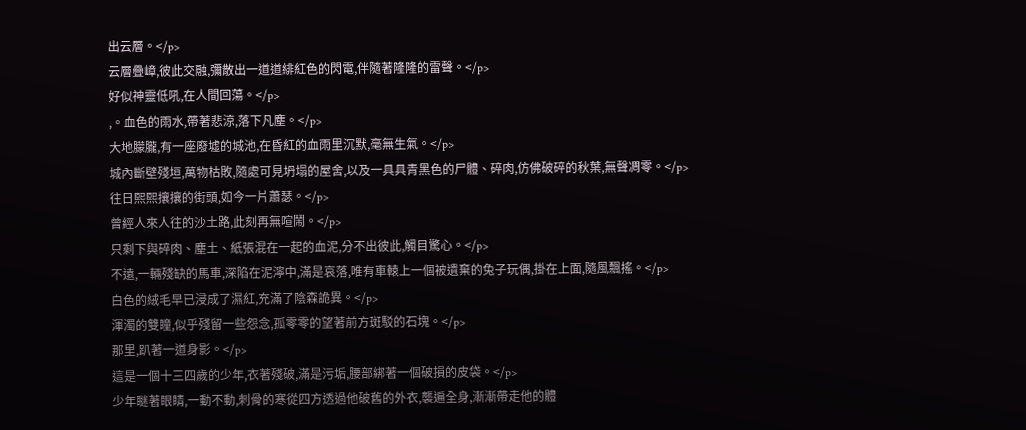出云層。</p>
云層疊嶂,彼此交融,彌散出一道道緋紅色的閃電,伴隨著隆隆的雷聲。</p>
好似神靈低吼,在人間回蕩。</p>
,。血色的雨水,帶著悲涼,落下凡塵。</p>
大地朦朧,有一座廢墟的城池,在昏紅的血雨里沉默,毫無生氣。</p>
城內斷壁殘垣,萬物枯敗,隨處可見坍塌的屋舍,以及一具具青黑色的尸體、碎肉,仿佛破碎的秋葉,無聲凋零。</p>
往日熙熙攘攘的街頭,如今一片蕭瑟。</p>
曾經人來人往的沙土路,此刻再無喧鬧。</p>
只剩下與碎肉、塵土、紙張混在一起的血泥,分不出彼此,觸目驚心。</p>
不遠,一輛殘缺的馬車,深陷在泥濘中,滿是哀落,唯有車轅上一個被遺棄的兔子玩偶,掛在上面,隨風飄搖。</p>
白色的絨毛早已浸成了濕紅,充滿了陰森詭異。</p>
渾濁的雙瞳,似乎殘留一些怨念,孤零零的望著前方斑駁的石塊。</p>
那里,趴著一道身影。</p>
這是一個十三四歲的少年,衣著殘破,滿是污垢,腰部綁著一個破損的皮袋。</p>
少年瞇著眼睛,一動不動,刺骨的寒從四方透過他破舊的外衣,襲遍全身,漸漸帶走他的體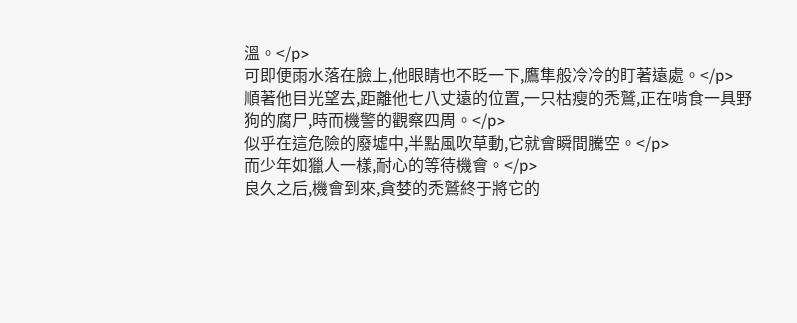溫。</p>
可即便雨水落在臉上,他眼睛也不眨一下,鷹隼般冷冷的盯著遠處。</p>
順著他目光望去,距離他七八丈遠的位置,一只枯瘦的禿鷲,正在啃食一具野狗的腐尸,時而機警的觀察四周。</p>
似乎在這危險的廢墟中,半點風吹草動,它就會瞬間騰空。</p>
而少年如獵人一樣,耐心的等待機會。</p>
良久之后,機會到來,貪婪的禿鷲終于將它的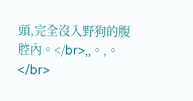頭,完全沒入野狗的腹腔內。</br>,,。,。</br>